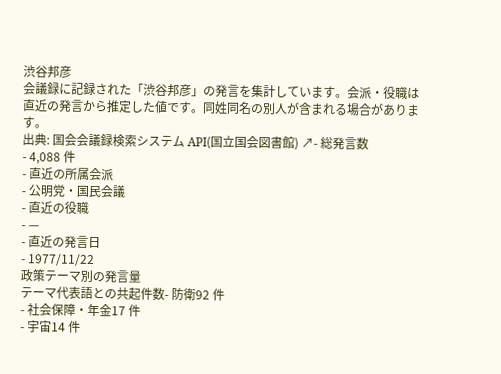渋谷邦彦
会議録に記録された「渋谷邦彦」の発言を集計しています。会派・役職は直近の発言から推定した値です。同姓同名の別人が含まれる場合があります。
出典: 国会会議録検索システム API(国立国会図書館) ↗- 総発言数
- 4,088 件
- 直近の所属会派
- 公明党・国民会議
- 直近の役職
- —
- 直近の発言日
- 1977/11/22
政策テーマ別の発言量
テーマ代表語との共起件数- 防衛92 件
- 社会保障・年金17 件
- 宇宙14 件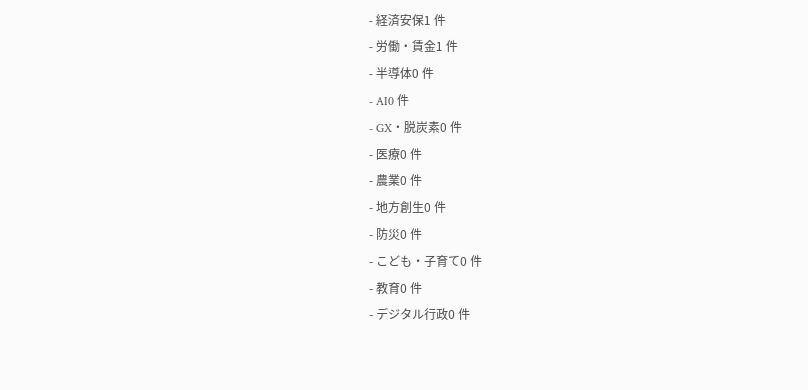- 経済安保1 件
- 労働・賃金1 件
- 半導体0 件
- AI0 件
- GX・脱炭素0 件
- 医療0 件
- 農業0 件
- 地方創生0 件
- 防災0 件
- こども・子育て0 件
- 教育0 件
- デジタル行政0 件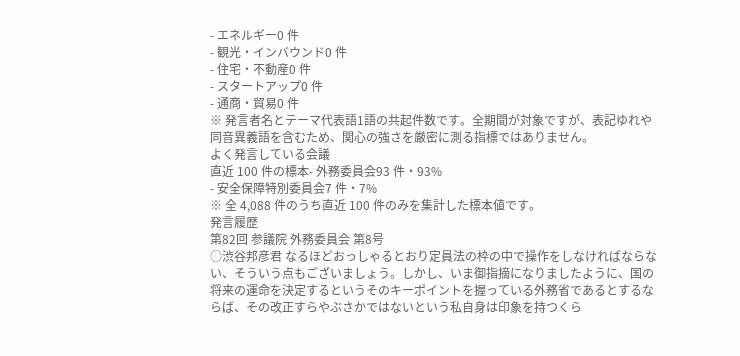- エネルギー0 件
- 観光・インバウンド0 件
- 住宅・不動産0 件
- スタートアップ0 件
- 通商・貿易0 件
※ 発言者名とテーマ代表語1語の共起件数です。全期間が対象ですが、表記ゆれや 同音異義語を含むため、関心の強さを厳密に測る指標ではありません。
よく発言している会議
直近 100 件の標本- 外務委員会93 件・93%
- 安全保障特別委員会7 件・7%
※ 全 4,088 件のうち直近 100 件のみを集計した標本値です。
発言履歴
第82回 参議院 外務委員会 第8号
○渋谷邦彦君 なるほどおっしゃるとおり定員法の枠の中で操作をしなければならない、そういう点もございましょう。しかし、いま御指摘になりましたように、国の将来の運命を決定するというそのキーポイントを握っている外務省であるとするならば、その改正すらやぶさかではないという私自身は印象を持つくら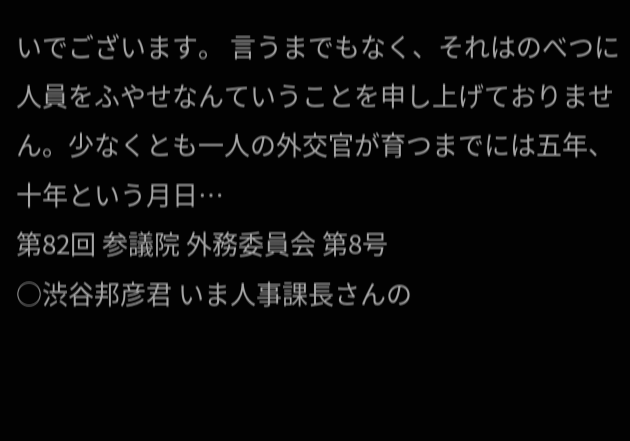いでございます。 言うまでもなく、それはのべつに人員をふやせなんていうことを申し上げておりません。少なくとも一人の外交官が育つまでには五年、十年という月日…
第82回 参議院 外務委員会 第8号
○渋谷邦彦君 いま人事課長さんの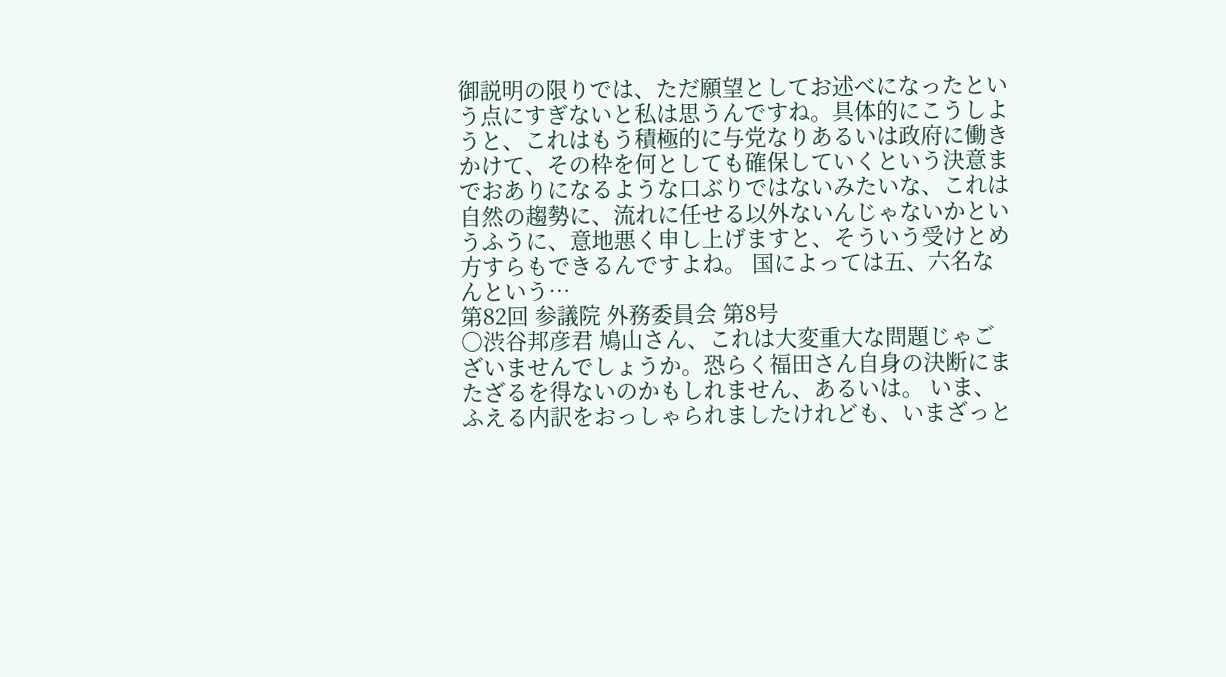御説明の限りでは、ただ願望としてお述べになったという点にすぎないと私は思うんですね。具体的にこうしようと、これはもう積極的に与党なりあるいは政府に働きかけて、その枠を何としても確保していくという決意までおありになるような口ぶりではないみたいな、これは自然の趨勢に、流れに任せる以外ないんじゃないかというふうに、意地悪く申し上げますと、そういう受けとめ方すらもできるんですよね。 国によっては五、六名なんという…
第82回 参議院 外務委員会 第8号
○渋谷邦彦君 鳩山さん、これは大変重大な問題じゃございませんでしょうか。恐らく福田さん自身の決断にまたざるを得ないのかもしれません、あるいは。 いま、ふえる内訳をおっしゃられましたけれども、いまざっと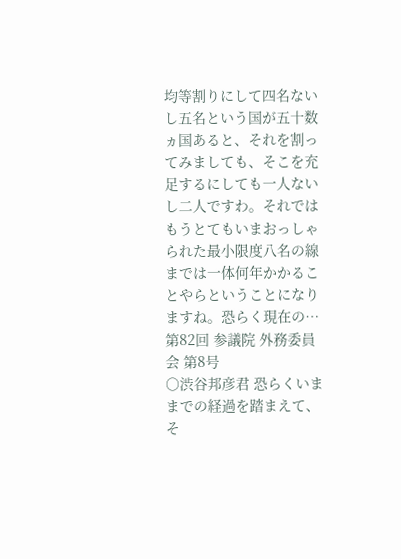均等割りにして四名ないし五名という国が五十数ヵ国あると、それを割ってみましても、そこを充足するにしても一人ないし二人ですわ。それではもうとてもいまおっしゃられた最小限度八名の線までは一体何年かかることやらということになりますね。恐らく現在の…
第82回 参議院 外務委員会 第8号
○渋谷邦彦君 恐らくいままでの経過を踏まえて、そ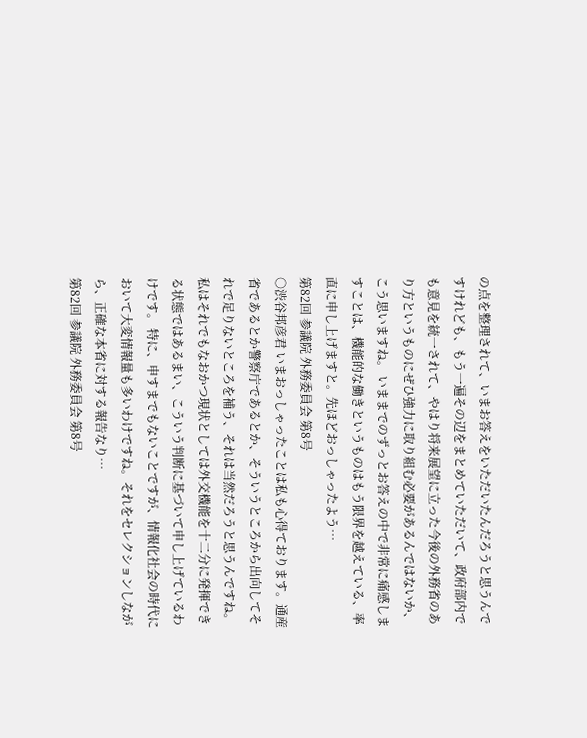の点を整理されて、いまお答えをいただいたんだろうと思うんですけれども、もう一遍その辺をまとめていただいて、政府部内でも意見を統一されて、やはり将来展望に立った今後の外務省のあり方というものにぜひ強力に取り組む必要があるんではないか、こう思いますね。 いままでのずっとお答えの中で非常に痛感しますことは、機能的な働きというものはもう限界を越えている、率直に申し上げますと。先ほどおっしゃったよう…
第82回 参議院 外務委員会 第8号
○渋谷邦彦君 いまおっしゃったことは私も心得ております。通産省であるとか警察庁であるとか、そういうところから出向してそれで足りないところを補う、それは当然だろうと思うんですね。私はそれでもなおかつ現状としては外交機能を十二分に発揮できる状態ではあるまい、こういう判断に基づいて申し上げているわけです。 特に、申すまでもないことですが、情報化社会の時代において大変情報量も多いわけですね。それをセレクションしながら、正確な本省に対する報告なり…
第82回 参議院 外務委員会 第8号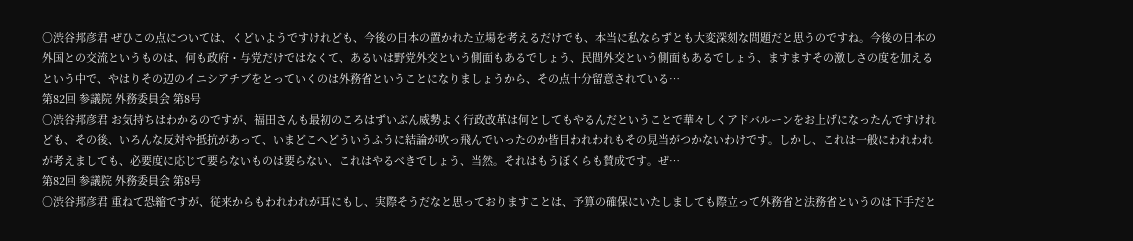○渋谷邦彦君 ぜひこの点については、くどいようですけれども、今後の日本の置かれた立場を考えるだけでも、本当に私ならずとも大変深刻な問題だと思うのですね。今後の日本の外国との交流というものは、何も政府・与党だけではなくて、あるいは野党外交という側面もあるでしょう、民間外交という側面もあるでしょう、ますますその激しさの度を加えるという中で、やはりその辺のイニシアチブをとっていくのは外務省ということになりましょうから、その点十分留意されている…
第82回 参議院 外務委員会 第8号
○渋谷邦彦君 お気持ちはわかるのですが、福田さんも最初のころはずいぶん威勢よく行政改革は何としてもやるんだということで華々しくアドバルーンをお上げになったんですけれども、その後、いろんな反対や抵抗があって、いまどこへどういうふうに結論が吹っ飛んでいったのか皆目われわれもその見当がつかないわけです。しかし、これは一般にわれわれが考えましても、必要度に応じて要らないものは要らない、これはやるべきでしょう、当然。それはもうぼくらも賛成です。ぜ…
第82回 参議院 外務委員会 第8号
○渋谷邦彦君 重ねて恐縮ですが、従来からもわれわれが耳にもし、実際そうだなと思っておりますことは、予算の確保にいたしましても際立って外務省と法務省というのは下手だと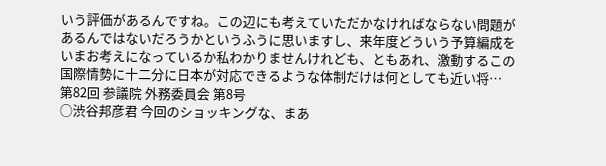いう評価があるんですね。この辺にも考えていただかなければならない問題があるんではないだろうかというふうに思いますし、来年度どういう予算編成をいまお考えになっているか私わかりませんけれども、ともあれ、激動するこの国際情勢に十二分に日本が対応できるような体制だけは何としても近い将…
第82回 参議院 外務委員会 第8号
○渋谷邦彦君 今回のショッキングな、まあ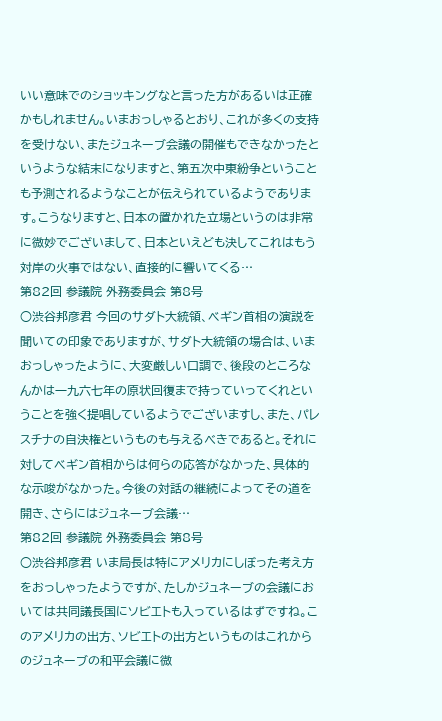いい意味でのショッキングなと言った方があるいは正確かもしれません。いまおっしゃるとおり、これが多くの支持を受けない、またジュネーブ会議の開催もできなかったというような結末になりますと、第五次中東紛争ということも予測されるようなことが伝えられているようであります。こうなりますと、日本の置かれた立場というのは非常に微妙でございまして、日本といえども決してこれはもう対岸の火事ではない、直接的に響いてくる…
第82回 参議院 外務委員会 第8号
○渋谷邦彦君 今回のサダト大統領、ベギン首相の演説を聞いての印象でありますが、サダト大統領の場合は、いまおっしゃったように、大変厳しい口調で、後段のところなんかは一九六七年の原状回復まで持っていってくれということを強く提唱しているようでございますし、また、パレスチナの自決権というものも与えるべきであると。それに対してベギン首相からは何らの応答がなかった、具体的な示唆がなかった。今後の対話の継続によってその道を開き、さらにはジュネーブ会議…
第82回 参議院 外務委員会 第8号
○渋谷邦彦君 いま局長は特にアメリカにしぼった考え方をおっしゃったようですが、たしかジュネーブの会議においては共同議長国にソビエトも入っているはずですね。このアメリカの出方、ソビエトの出方というものはこれからのジュネーブの和平会議に微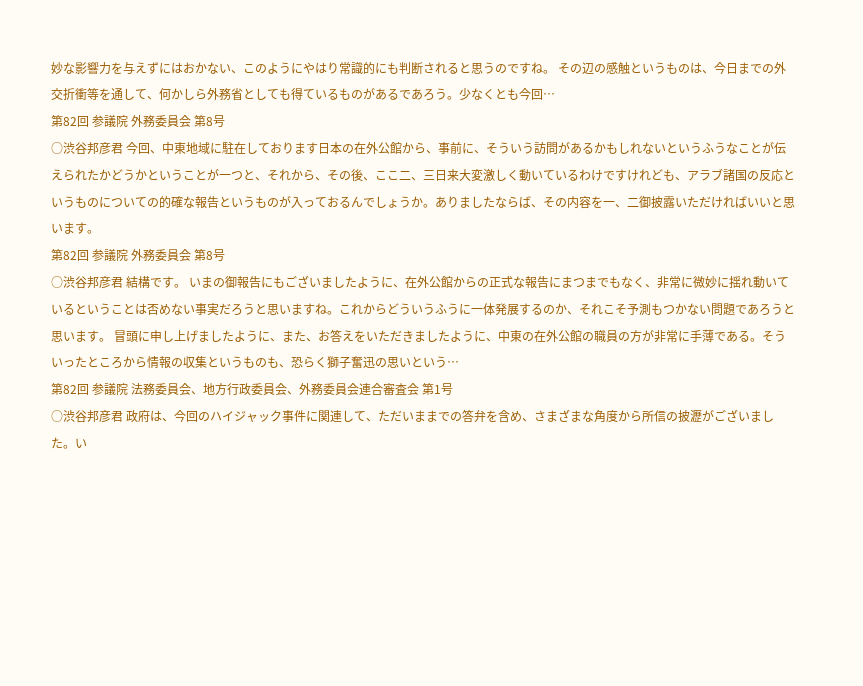妙な影響力を与えずにはおかない、このようにやはり常識的にも判断されると思うのですね。 その辺の感触というものは、今日までの外交折衝等を通して、何かしら外務省としても得ているものがあるであろう。少なくとも今回…
第82回 参議院 外務委員会 第8号
○渋谷邦彦君 今回、中東地域に駐在しております日本の在外公館から、事前に、そういう訪問があるかもしれないというふうなことが伝えられたかどうかということが一つと、それから、その後、ここ二、三日来大変激しく動いているわけですけれども、アラブ諸国の反応というものについての的確な報告というものが入っておるんでしょうか。ありましたならば、その内容を一、二御披露いただければいいと思います。
第82回 参議院 外務委員会 第8号
○渋谷邦彦君 結構です。 いまの御報告にもございましたように、在外公館からの正式な報告にまつまでもなく、非常に微妙に揺れ動いているということは否めない事実だろうと思いますね。これからどういうふうに一体発展するのか、それこそ予測もつかない問題であろうと思います。 冒頭に申し上げましたように、また、お答えをいただきましたように、中東の在外公館の職員の方が非常に手薄である。そういったところから情報の収集というものも、恐らく獅子奮迅の思いという…
第82回 参議院 法務委員会、地方行政委員会、外務委員会連合審査会 第1号
○渋谷邦彦君 政府は、今回のハイジャック事件に関連して、ただいままでの答弁を含め、さまざまな角度から所信の披瀝がございました。い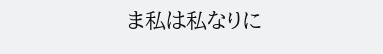ま私は私なりに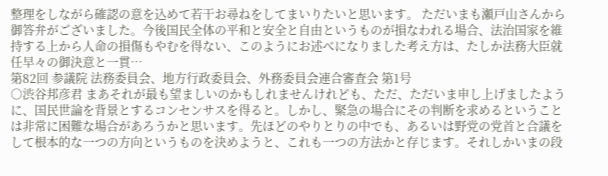整理をしながら確認の意を込めて若干お尋ねをしてまいりたいと思います。 ただいまも瀬戸山さんから御答弁がございました。今後国民全体の平和と安全と自由というものが損なわれる場合、法治国家を維持する上から人命の損傷もやむを得ない、このようにお述べになりました考え方は、たしか法務大臣就任早々の御決意と一貫…
第82回 参議院 法務委員会、地方行政委員会、外務委員会連合審査会 第1号
○渋谷邦彦君 まあそれが最も望ましいのかもしれませんけれども、ただ、ただいま申し上げましたように、国民世論を背景とするコンセンサスを得ると。しかし、緊急の場合にその判断を求めるということは非常に困難な場合があろうかと思います。先ほどのやりとりの中でも、あるいは野党の党首と合議をして根本的な一つの方向というものを決めようと、これも一つの方法かと存じます。それしかいまの段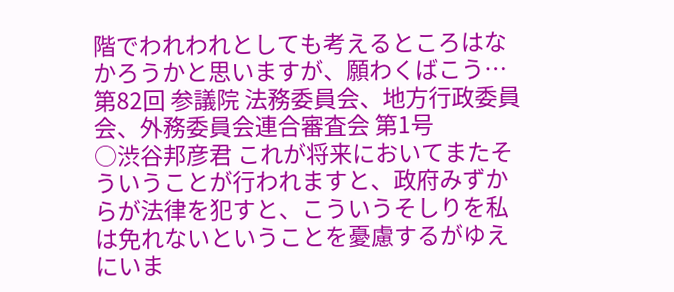階でわれわれとしても考えるところはなかろうかと思いますが、願わくばこう…
第82回 参議院 法務委員会、地方行政委員会、外務委員会連合審査会 第1号
○渋谷邦彦君 これが将来においてまたそういうことが行われますと、政府みずからが法律を犯すと、こういうそしりを私は免れないということを憂慮するがゆえにいま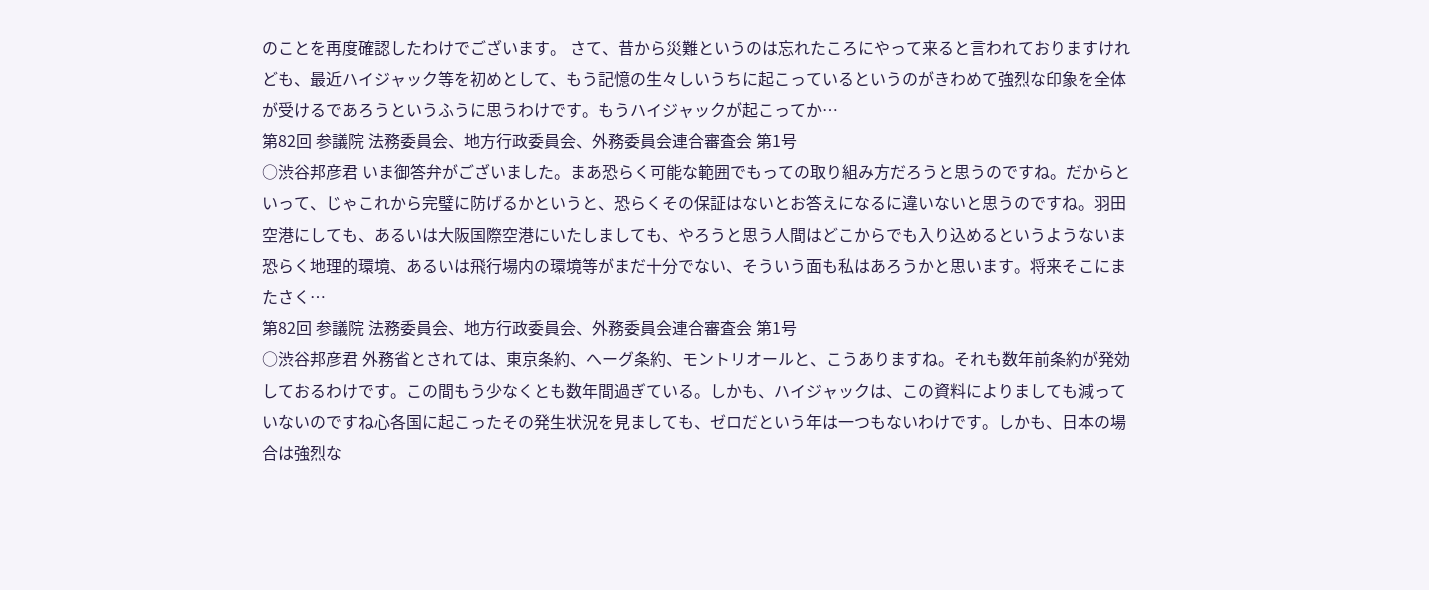のことを再度確認したわけでございます。 さて、昔から災難というのは忘れたころにやって来ると言われておりますけれども、最近ハイジャック等を初めとして、もう記憶の生々しいうちに起こっているというのがきわめて強烈な印象を全体が受けるであろうというふうに思うわけです。もうハイジャックが起こってか…
第82回 参議院 法務委員会、地方行政委員会、外務委員会連合審査会 第1号
○渋谷邦彦君 いま御答弁がございました。まあ恐らく可能な範囲でもっての取り組み方だろうと思うのですね。だからといって、じゃこれから完璧に防げるかというと、恐らくその保証はないとお答えになるに違いないと思うのですね。羽田空港にしても、あるいは大阪国際空港にいたしましても、やろうと思う人間はどこからでも入り込めるというようないま恐らく地理的環境、あるいは飛行場内の環境等がまだ十分でない、そういう面も私はあろうかと思います。将来そこにまたさく…
第82回 参議院 法務委員会、地方行政委員会、外務委員会連合審査会 第1号
○渋谷邦彦君 外務省とされては、東京条約、へーグ条約、モントリオールと、こうありますね。それも数年前条約が発効しておるわけです。この間もう少なくとも数年間過ぎている。しかも、ハイジャックは、この資料によりましても減っていないのですね心各国に起こったその発生状況を見ましても、ゼロだという年は一つもないわけです。しかも、日本の場合は強烈な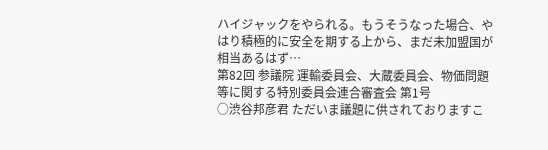ハイジャックをやられる。もうそうなった場合、やはり積極的に安全を期する上から、まだ未加盟国が相当あるはず…
第82回 参議院 運輸委員会、大蔵委員会、物価問題等に関する特別委員会連合審査会 第1号
○渋谷邦彦君 ただいま議題に供されておりますこ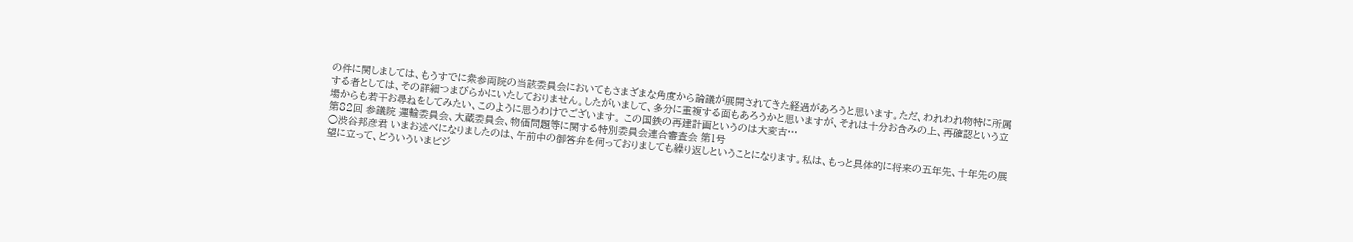の件に関しましては、もうすでに衆参両院の当該委員会においてもさまざまな角度から論議が展開されてきた経過があろうと思います。ただ、われわれ物特に所属する者としては、その詳細つまびらかにいたしておりません。したがいまして、多分に重複する面もあろうかと思いますが、それは十分お含みの上、再確認という立場からも若干お尋ねをしてみたい、このように思うわけでございます。 この国鉄の再建計画というのは大変古…
第82回 参議院 運輸委員会、大蔵委員会、物価問題等に関する特別委員会連合審査会 第1号
○渋谷邦彦君 いまお述べになりましたのは、午前中の御答弁を伺っておりましても繰り返しということになります。私は、もっと具体的に将来の五年先、十年先の展望に立って、どういういまビジ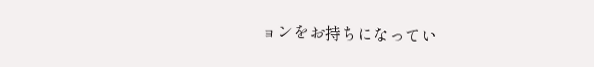ョンをお持ちになってい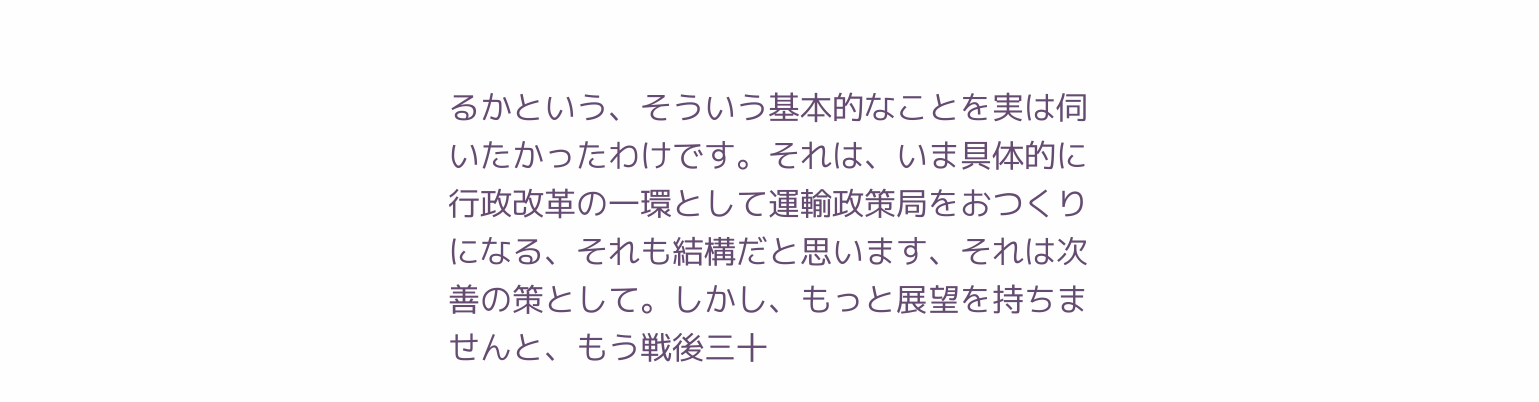るかという、そういう基本的なことを実は伺いたかったわけです。それは、いま具体的に行政改革の一環として運輸政策局をおつくりになる、それも結構だと思います、それは次善の策として。しかし、もっと展望を持ちませんと、もう戦後三十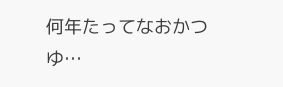何年たってなおかつゆ…